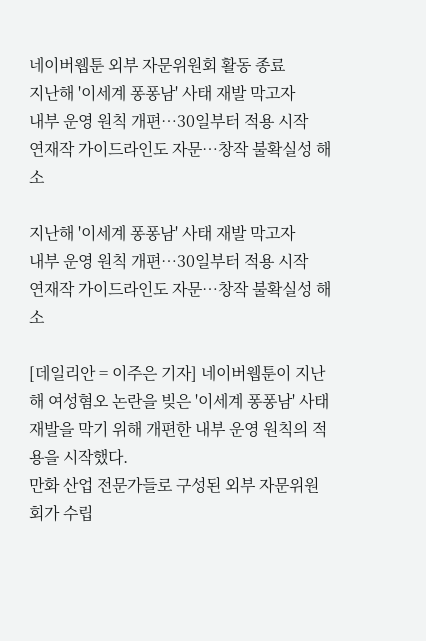네이버웹툰 외부 자문위원회 활동 종료
지난해 '이세계 퐁퐁남' 사태 재발 막고자
내부 운영 원칙 개편…30일부터 적용 시작
연재작 가이드라인도 자문…창작 불확실성 해소

지난해 '이세계 퐁퐁남' 사태 재발 막고자
내부 운영 원칙 개편…30일부터 적용 시작
연재작 가이드라인도 자문…창작 불확실성 해소

[데일리안 = 이주은 기자] 네이버웹툰이 지난해 여성혐오 논란을 빚은 '이세계 퐁퐁남' 사태 재발을 막기 위해 개편한 내부 운영 원칙의 적용을 시작했다.
만화 산업 전문가들로 구성된 외부 자문위원회가 수립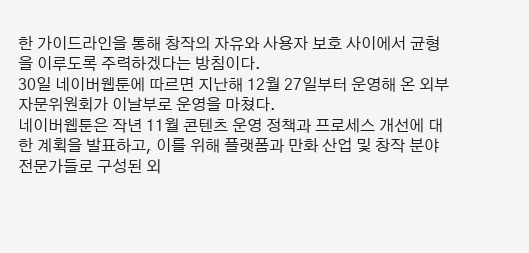한 가이드라인을 통해 창작의 자유와 사용자 보호 사이에서 균형을 이루도록 주력하겠다는 방침이다.
30일 네이버웹툰에 따르면 지난해 12월 27일부터 운영해 온 외부 자문위원회가 이날부로 운영을 마쳤다.
네이버웹툰은 작년 11월 콘텐츠 운영 정책과 프로세스 개선에 대한 계획을 발표하고, 이를 위해 플랫폼과 만화 산업 및 창작 분야 전문가들로 구성된 외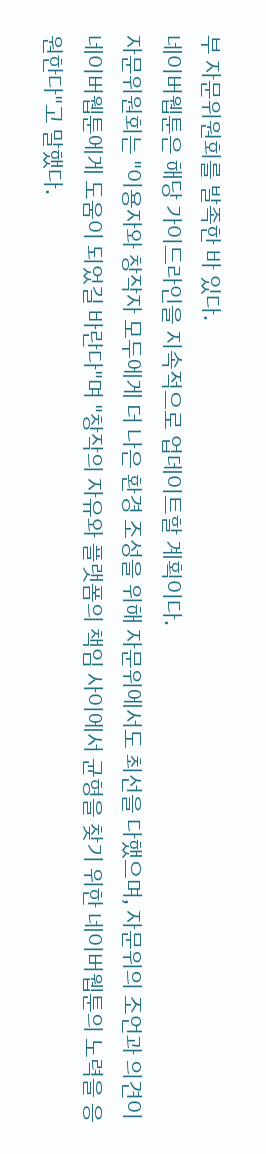부 자문위원회를 발족한 바 있다.
네이버웹툰은 해당 가이드라인을 지속적으로 업데이트할 계획이다.
자문위원회는 "이용자와 창작자 모두에게 더 나은 환경 조성을 위해 자문위에서도 최선을 다했으며, 자문위의 조언과 의견이 네이버웹툰에게 도움이 되었길 바란다"며 "창작의 자유와 플랫폼의 책임 사이에서 균형을 찾기 위한 네이버웹툰의 노력을 응원한다"고 말했다.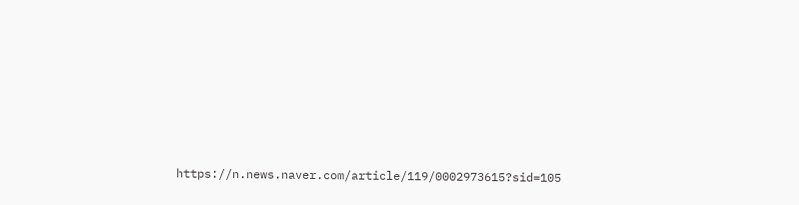https://n.news.naver.com/article/119/0002973615?sid=105